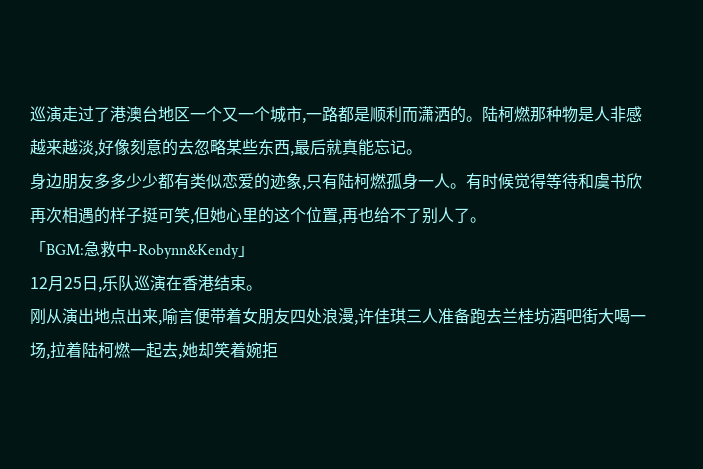巡演走过了港澳台地区一个又一个城市,一路都是顺利而潇洒的。陆柯燃那种物是人非感越来越淡,好像刻意的去忽略某些东西,最后就真能忘记。
身边朋友多多少少都有类似恋爱的迹象,只有陆柯燃孤身一人。有时候觉得等待和虞书欣再次相遇的样子挺可笑,但她心里的这个位置,再也给不了别人了。
「BGM:急救中-Robynn&Kendy」
12月25日,乐队巡演在香港结束。
刚从演出地点出来,喻言便带着女朋友四处浪漫,许佳琪三人准备跑去兰桂坊酒吧街大喝一场,拉着陆柯燃一起去,她却笑着婉拒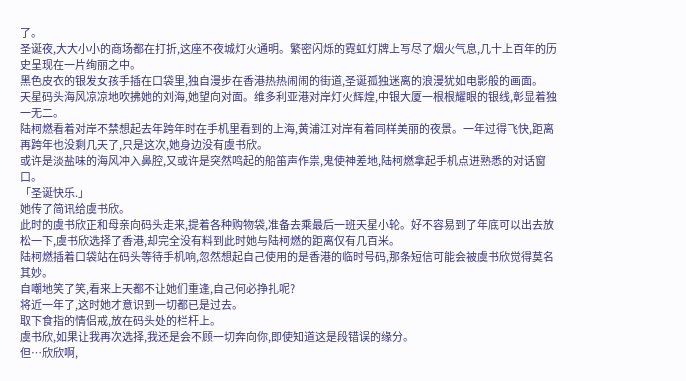了。
圣诞夜,大大小小的商场都在打折,这座不夜城灯火通明。繁密闪烁的霓虹灯牌上写尽了烟火气息,几十上百年的历史呈现在一片绚丽之中。
黑色皮衣的银发女孩手插在口袋里,独自漫步在香港热热闹闹的街道,圣诞孤独迷离的浪漫犹如电影般的画面。
天星码头海风凉凉地吹拂她的刘海,她望向对面。维多利亚港对岸灯火辉煌,中银大厦一根根耀眼的银线,彰显着独一无二。
陆柯燃看着对岸不禁想起去年跨年时在手机里看到的上海,黄浦江对岸有着同样美丽的夜景。一年过得飞快,距离再跨年也没剩几天了,只是这次,她身边没有虞书欣。
或许是淡盐味的海风冲入鼻腔,又或许是突然鸣起的船笛声作祟,鬼使神差地,陆柯燃拿起手机点进熟悉的对话窗口。
「圣诞快乐.」
她传了简讯给虞书欣。
此时的虞书欣正和母亲向码头走来,提着各种购物袋,准备去乘最后一班天星小轮。好不容易到了年底可以出去放松一下,虞书欣选择了香港,却完全没有料到此时她与陆柯燃的距离仅有几百米。
陆柯燃插着口袋站在码头等待手机响,忽然想起自己使用的是香港的临时号码,那条短信可能会被虞书欣觉得莫名其妙。
自嘲地笑了笑,看来上天都不让她们重逢,自己何必挣扎呢?
将近一年了,这时她才意识到一切都已是过去。
取下食指的情侣戒,放在码头处的栏杆上。
虞书欣,如果让我再次选择,我还是会不顾一切奔向你,即使知道这是段错误的缘分。
但…欣欣啊,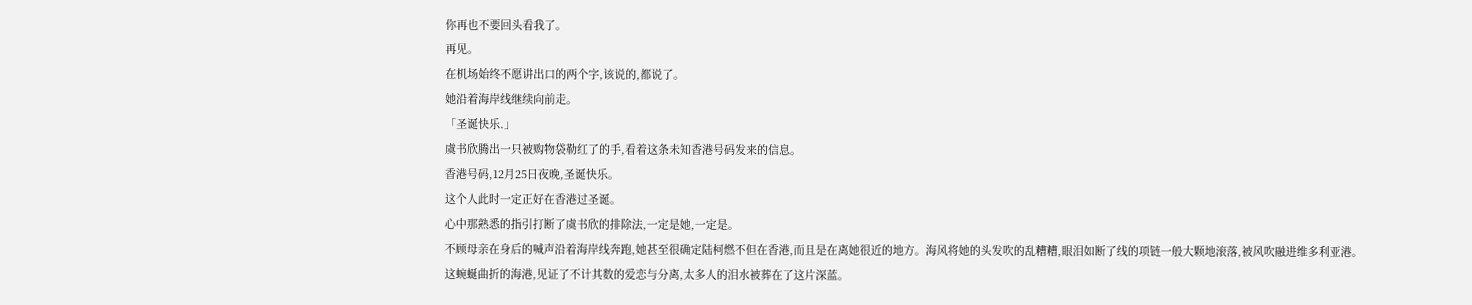你再也不要回头看我了。
再见。
在机场始终不愿讲出口的两个字,该说的,都说了。
她沿着海岸线继续向前走。
「圣诞快乐.」
虞书欣腾出一只被购物袋勒红了的手,看着这条未知香港号码发来的信息。
香港号码,12月25日夜晚,圣诞快乐。
这个人此时一定正好在香港过圣诞。
心中那熟悉的指引打断了虞书欣的排除法,一定是她,一定是。
不顾母亲在身后的喊声沿着海岸线奔跑,她甚至很确定陆柯燃不但在香港,而且是在离她很近的地方。海风将她的头发吹的乱糟糟,眼泪如断了线的项链一般大颗地滚落,被风吹融进维多利亚港。
这蜿蜒曲折的海港,见证了不计其数的爱恋与分离,太多人的泪水被葬在了这片深蓝。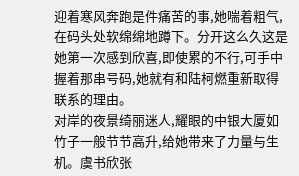迎着寒风奔跑是件痛苦的事,她喘着粗气,在码头处软绵绵地蹲下。分开这么久这是她第一次感到欣喜,即使累的不行,可手中握着那串号码,她就有和陆柯燃重新取得联系的理由。
对岸的夜景绮丽迷人,耀眼的中银大厦如竹子一般节节高升,给她带来了力量与生机。虞书欣张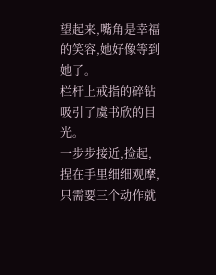望起来,嘴角是幸福的笑容,她好像等到她了。
栏杆上戒指的碎钻吸引了虞书欣的目光。
一步步接近,捡起,捏在手里细细观摩,只需要三个动作就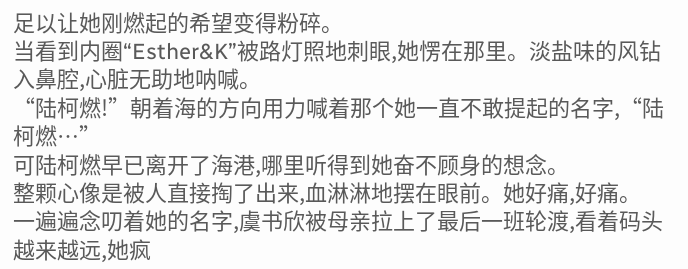足以让她刚燃起的希望变得粉碎。
当看到内圈“Esther&K”被路灯照地刺眼,她愣在那里。淡盐味的风钻入鼻腔,心脏无助地呐喊。
“陆柯燃!”朝着海的方向用力喊着那个她一直不敢提起的名字,“陆柯燃…”
可陆柯燃早已离开了海港,哪里听得到她奋不顾身的想念。
整颗心像是被人直接掏了出来,血淋淋地摆在眼前。她好痛,好痛。
一遍遍念叨着她的名字,虞书欣被母亲拉上了最后一班轮渡,看着码头越来越远,她疯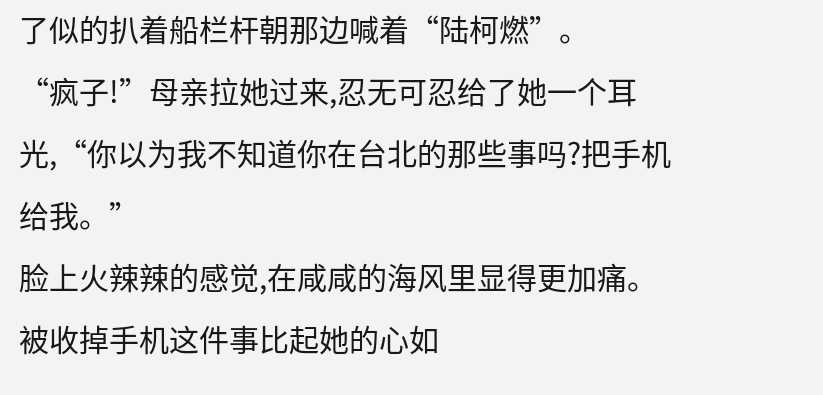了似的扒着船栏杆朝那边喊着“陆柯燃”。
“疯子!”母亲拉她过来,忍无可忍给了她一个耳光,“你以为我不知道你在台北的那些事吗?把手机给我。”
脸上火辣辣的感觉,在咸咸的海风里显得更加痛。被收掉手机这件事比起她的心如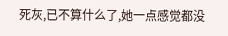死灰,已不算什么了,她一点感觉都没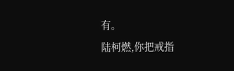有。
陆柯燃,你把戒指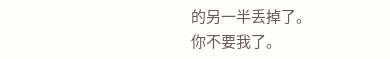的另一半丢掉了。
你不要我了。